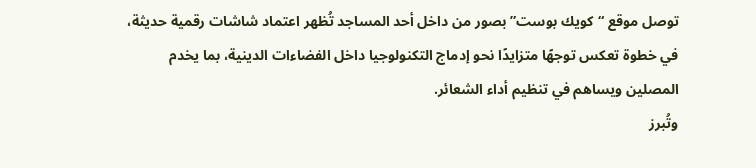توصل موقع “كويك بوست” بصور من داخل أحد المساجد تُظهر اعتماد شاشات رقمية حديثة، في خطوة تعكس توجهًا متزايدًا نحو إدماج التكنولوجيا داخل الفضاءات الدينية، بما يخدم المصلين ويساهم في تنظيم أداء الشعائر.
وتُبرز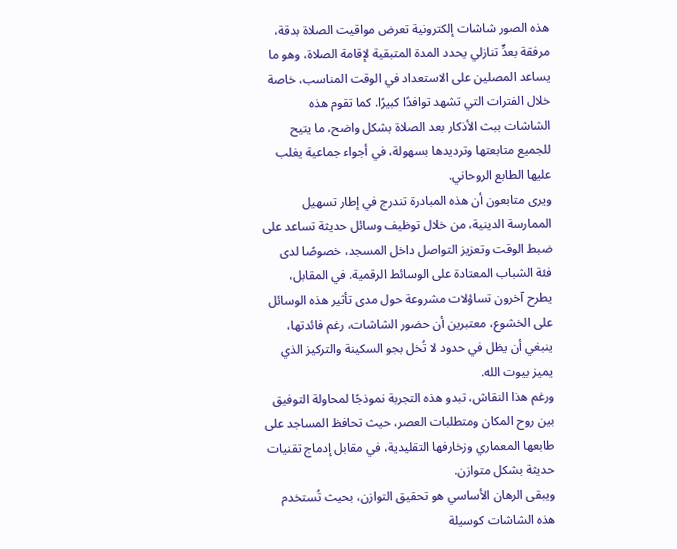هذه الصور شاشات إلكترونية تعرض مواقيت الصلاة بدقة، مرفقة بعدٍّ تنازلي يحدد المدة المتبقية لإقامة الصلاة، وهو ما يساعد المصلين على الاستعداد في الوقت المناسب، خاصة خلال الفترات التي تشهد توافدًا كبيرًا. كما تقوم هذه الشاشات ببث الأذكار بعد الصلاة بشكل واضح، ما يتيح للجميع متابعتها وترديدها بسهولة، في أجواء جماعية يغلب عليها الطابع الروحاني.
ويرى متابعون أن هذه المبادرة تندرج في إطار تسهيل الممارسة الدينية، من خلال توظيف وسائل حديثة تساعد على ضبط الوقت وتعزيز التواصل داخل المسجد، خصوصًا لدى فئة الشباب المعتادة على الوسائط الرقمية. في المقابل، يطرح آخرون تساؤلات مشروعة حول مدى تأثير هذه الوسائل على الخشوع، معتبرين أن حضور الشاشات، رغم فائدتها، ينبغي أن يظل في حدود لا تُخل بجو السكينة والتركيز الذي يميز بيوت الله.
ورغم هذا النقاش، تبدو هذه التجربة نموذجًا لمحاولة التوفيق بين روح المكان ومتطلبات العصر، حيث تحافظ المساجد على طابعها المعماري وزخارفها التقليدية، في مقابل إدماج تقنيات حديثة بشكل متوازن.
ويبقى الرهان الأساسي هو تحقيق التوازن، بحيث تُستخدم هذه الشاشات كوسيلة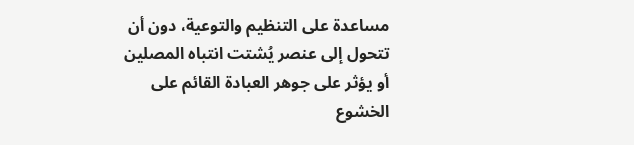مساعدة على التنظيم والتوعية، دون أن تتحول إلى عنصر يُشتت انتباه المصلين أو يؤثر على جوهر العبادة القائم على الخشوع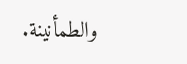والطمأنينة.